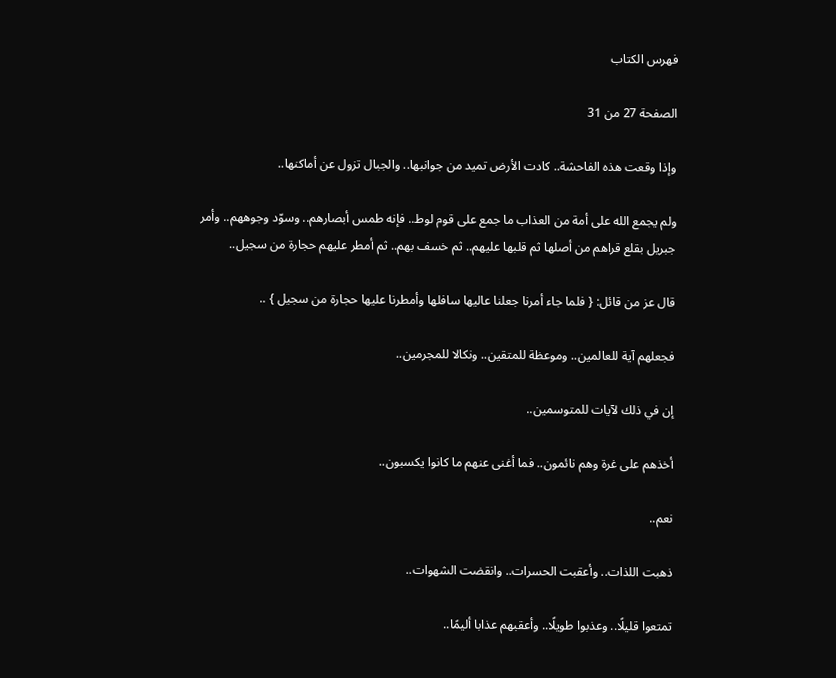فهرس الكتاب

الصفحة 27 من 31

وإذا وقعت هذه الفاحشة.. كادت الأرض تميد من جوانبها.. والجبال تزول عن أماكنها..

ولم يجمع الله على أمة من العذاب ما جمع على قوم لوط.. فإنه طمس أبصارهم.. وسوّد وجوههم.. وأمر جبريل بقلع قراهم من أصلها ثم قلبها عليهم.. ثم خسف بهم.. ثم أمطر عليهم حجارة من سجيل..

قال عز من قائل: { فلما جاء أمرنا جعلنا عاليها سافلها وأمطرنا عليها حجارة من سجيل } ..

فجعلهم آية للعالمين.. وموعظة للمتقين.. ونكالا للمجرمين..

إن في ذلك لآيات للمتوسمين..

أخذهم على غرة وهم نائمون.. فما أغنى عنهم ما كانوا يكسبون..

نعم..

ذهبت اللذات.. وأعقبت الحسرات.. وانقضت الشهوات..

تمتعوا قليلًا.. وعذبوا طويلًا.. وأعقبهم عذابا أليمًا..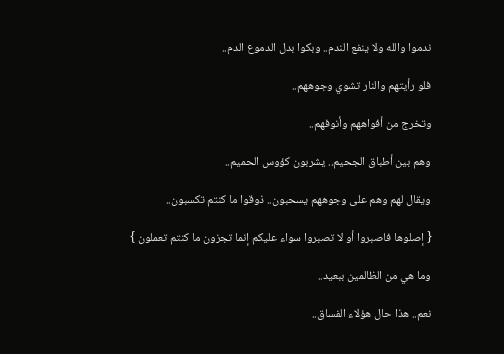ندموا والله ولا ينفع الندم.. وبكوا بدل الدموع الدم..

فلو رأيتهم والنار تشوي وجوههم..

وتخرج من أفواههم وأنوفهم..

وهم بين أطباق الجحيم.. يشربون كؤوس الحميم..

ويقال لهم وهم على وجوههم يسحبون.. ذوقوا ما كنتم تكسبون..

{ إصلوها فاصبروا أو لا تصبروا سواء عليكم إنما تجزون ما كنتم تعملون }

وما هي من الظالمين ببعيد..

نعم.. هذا حال هؤلاء الفساق..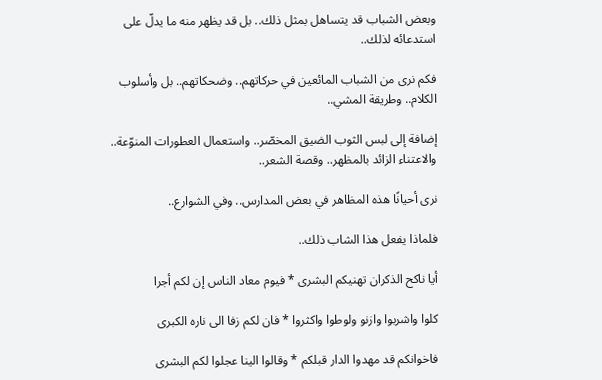وبعض الشباب قد يتساهل بمثل ذلك.. بل قد يظهر منه ما يدلّ على استدعائه لذلك..

فكم نرى من الشباب المائعين في حركاتهم.. وضحكاتهم.. بل وأسلوب الكلام.. وطريقة المشي..

إضافة إلى لبس الثوب الضيق المخصّر.. واستعمال العطورات المنوّعة.. والاعتناء الزائد بالمظهر.. وقصة الشعر..

نرى أحيانًا هذه المظاهر في بعض المدارس.. وفي الشوارع..

فلماذا يفعل هذا الشاب ذلك..

أيا ناكح الذكران تهنيكم البشرى * فيوم معاد الناس إن لكم أجرا

كلوا واشربوا وازنو ولوطوا واكثروا * فان لكم زفا الى ناره الكبرى

فاخوانكم قد مهدوا الدار قبلكم * وقالوا الينا عجلوا لكم البشرى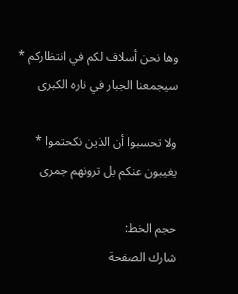وها نحن أسلاف لكم في انتظاركم * سيجمعنا الجبار في ناره الكبرى

ولا تحسبوا أن الذين نكحتموا * يغيبون عنكم بل ترونهم جمرى

حجم الخط:
شارك الصفحة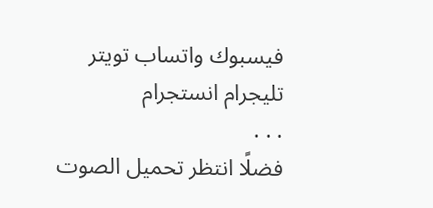فيسبوك واتساب تويتر تليجرام انستجرام
. . .
فضلًا انتظر تحميل الصوت